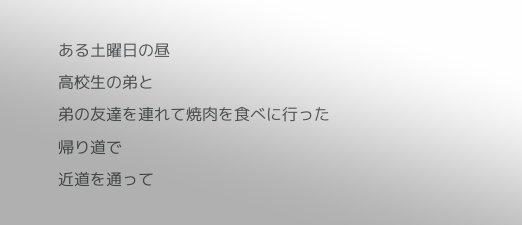ある土曜日の昼
高校生の弟と
弟の友達を連れて焼肉を食べに行った
帰り道で
近道を通って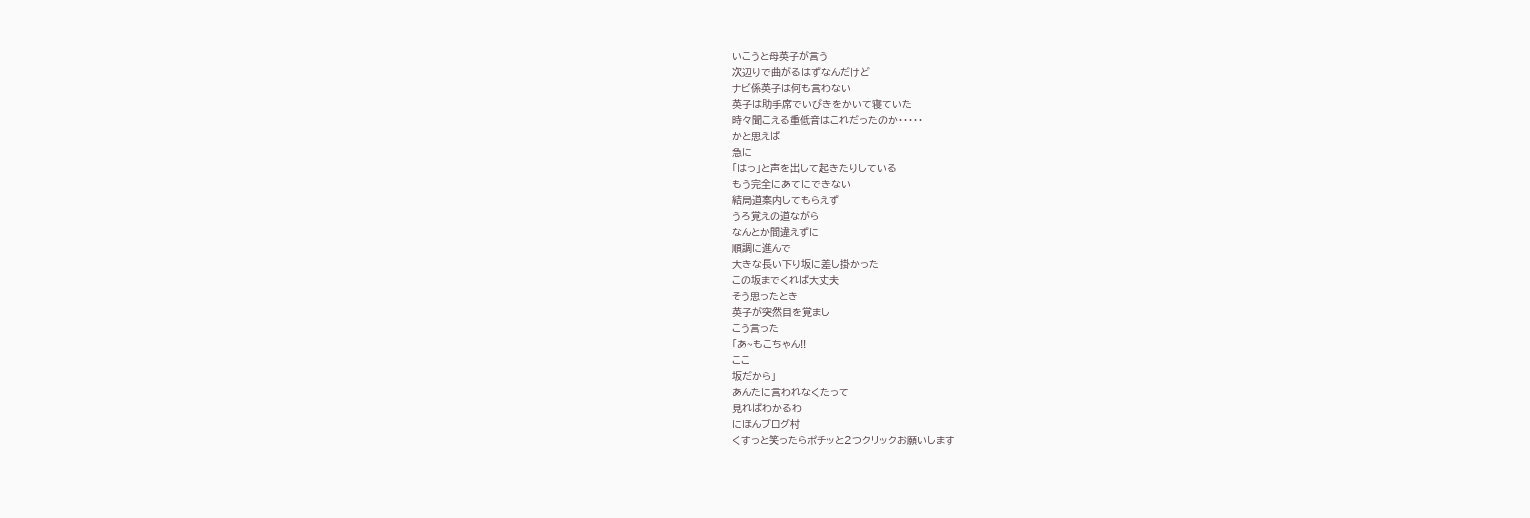いこうと母英子が言う
次辺りで曲がるはずなんだけど
ナビ係英子は何も言わない
英子は助手席でいびきをかいて寝ていた
時々聞こえる重低音はこれだったのか・・・・・
かと思えば
急に
「はっ」と声を出して起きたりしている
もう完全にあてにできない
結局道案内してもらえず
うろ覚えの道ながら
なんとか間違えずに
順調に進んで
大きな長い下り坂に差し掛かった
この坂までくれば大丈夫
そう思ったとき
英子が突然目を覚まし
こう言った
「あ~もこちゃん!!
ここ
坂だから」
あんたに言われなくたって
見ればわかるわ
にほんブログ村
くすっと笑ったらポチッと2つクリックお願いします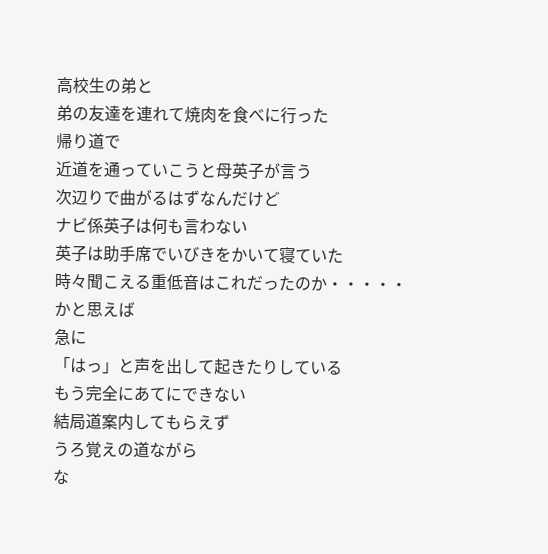高校生の弟と
弟の友達を連れて焼肉を食べに行った
帰り道で
近道を通っていこうと母英子が言う
次辺りで曲がるはずなんだけど
ナビ係英子は何も言わない
英子は助手席でいびきをかいて寝ていた
時々聞こえる重低音はこれだったのか・・・・・
かと思えば
急に
「はっ」と声を出して起きたりしている
もう完全にあてにできない
結局道案内してもらえず
うろ覚えの道ながら
な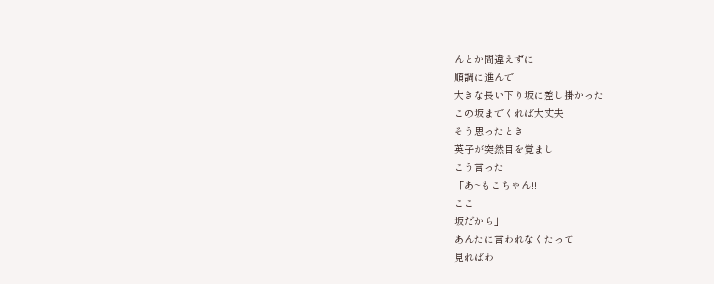んとか間違えずに
順調に進んで
大きな長い下り坂に差し掛かった
この坂までくれば大丈夫
そう思ったとき
英子が突然目を覚まし
こう言った
「あ~もこちゃん!!
ここ
坂だから」
あんたに言われなくたって
見ればわ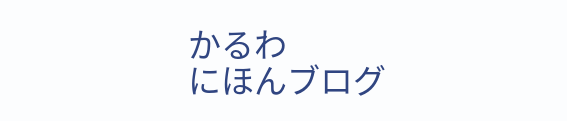かるわ
にほんブログ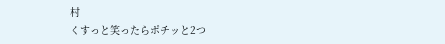村
くすっと笑ったらポチッと2つ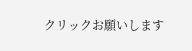クリックお願いします